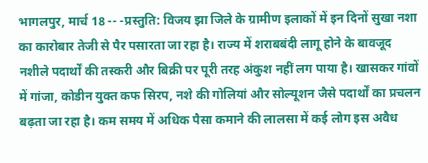भागलपुर, मार्च 18 -- -प्रस्तुति: विजय झा जिले के ग्रामीण इलाकों में इन दिनों सुखा नशा का कारोबार तेजी से पैर पसारता जा रहा है। राज्य में शराबबंदी लागू होने के बावजूद नशीले पदार्थों की तस्करी और बिक्री पर पूरी तरह अंकुश नहीं लग पाया है। खासकर गांवों में गांजा, कोडीन युक्त कफ सिरप, नशे की गोलियां और सोल्यूशन जैसे पदार्थों का प्रचलन बढ़ता जा रहा है। कम समय में अधिक पैसा कमाने की लालसा में कई लोग इस अवैध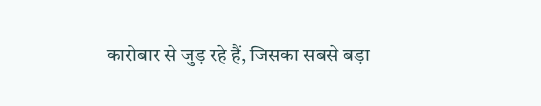कारोबार से जुड़ रहे हैं, जिसका सबसे बड़ा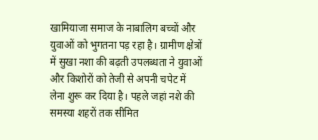खामियाजा समाज के नाबालिग बच्चों और युवाओं को भुगतना पड़ रहा है। ग्रामीण क्षेत्रों में सुखा नशा की बढ़ती उपलब्धता ने युवाओं और किशोरों को तेजी से अपनी चपेट में लेना शुरू कर दिया है। पहले जहां नशे की समस्या शहरों तक सीमित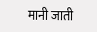मानी जाती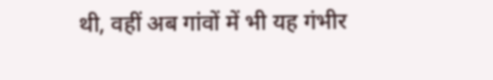थी, वहीं अब गांवों में भी यह गंभीर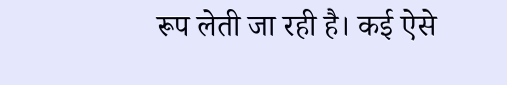रूप लेती जा रही है। कई ऐसे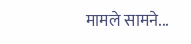मामले सामने...